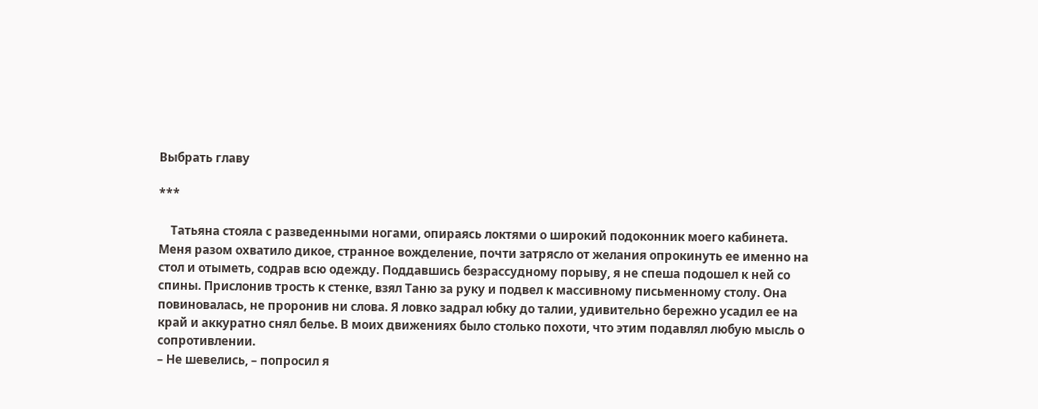Выбрать главу

***

    Татьяна стояла с разведенными ногами, опираясь локтями о широкий подоконник моего кабинета. Меня разом охватило дикое, странное вожделение, почти затрясло от желания опрокинуть ее именно на стол и отыметь, содрав всю одежду. Поддавшись безрассудному порыву, я не спеша подошел к ней со спины. Прислонив трость к стенке, взял Таню за руку и подвел к массивному письменному столу. Она повиновалась, не проронив ни слова. Я ловко задрал юбку до талии, удивительно бережно усадил ее на край и аккуратно снял белье. В моих движениях было столько похоти, что этим подавлял любую мысль о сопротивлении.
– Не шевелись, – попросил я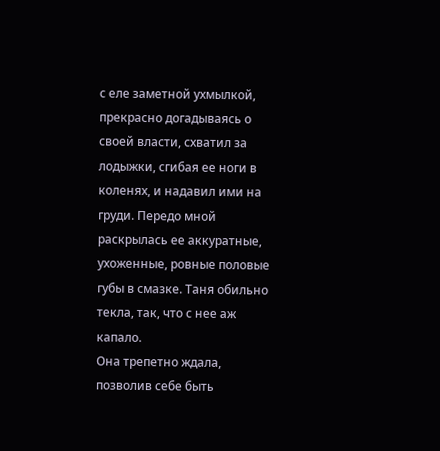с еле заметной ухмылкой, прекрасно догадываясь о своей власти, схватил за лодыжки, сгибая ее ноги в коленях, и надавил ими на груди. Передо мной раскрылась ее аккуратные, ухоженные, ровные половые губы в смазке. Таня обильно текла, так, что с нее аж капало.
Она трепетно ждала, позволив себе быть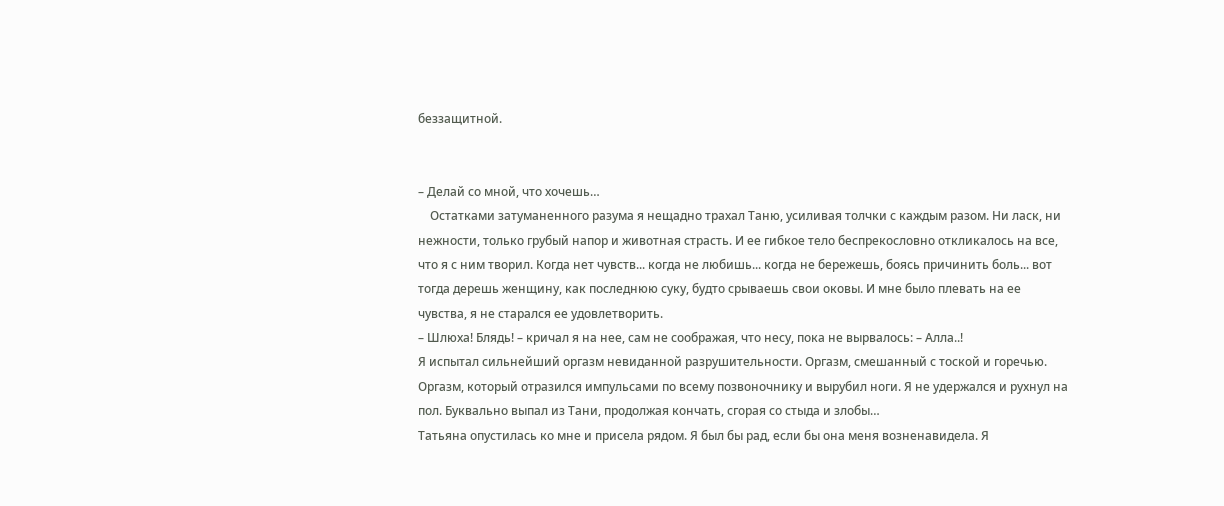беззащитной.


– Делай со мной, что хочешь…
    Остатками затуманенного разума я нещадно трахал Таню, усиливая толчки с каждым разом. Ни ласк, ни нежности, только грубый напор и животная страсть. И ее гибкое тело беспрекословно откликалось на все, что я с ним творил. Когда нет чувств... когда не любишь... когда не бережешь, боясь причинить боль... вот тогда дерешь женщину, как последнюю суку, будто срываешь свои оковы. И мне было плевать на ее чувства, я не старался ее удовлетворить.
– Шлюха! Блядь! – кричал я на нее, сам не соображая, что несу, пока не вырвалось: – Алла..!
Я испытал сильнейший оргазм невиданной разрушительности. Оргазм, смешанный с тоской и горечью. Оргазм, который отразился импульсами по всему позвоночнику и вырубил ноги. Я не удержался и рухнул на пол. Буквально выпал из Тани, продолжая кончать, сгорая со стыда и злобы…
Татьяна опустилась ко мне и присела рядом. Я был бы рад, если бы она меня возненавидела. Я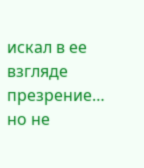искал в ее взгляде презрение… но не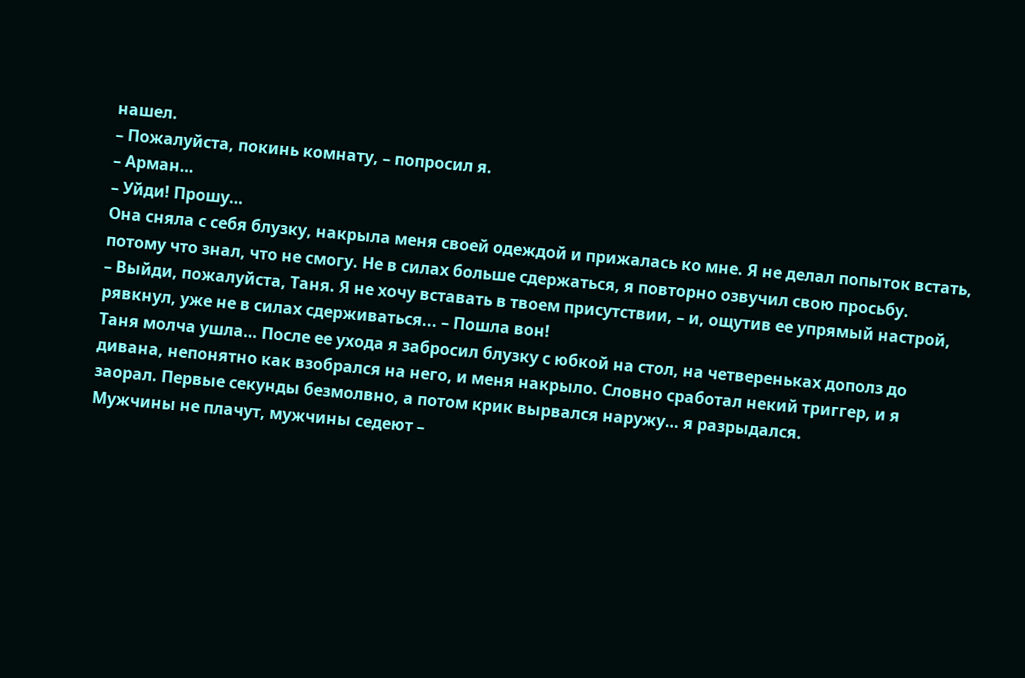нашел.
– Пожалуйста, покинь комнату, – попросил я.
– Арман…
– Уйди! Прошу…
Она сняла с себя блузку, накрыла меня своей одеждой и прижалась ко мне. Я не делал попыток встать, потому что знал, что не смогу. Не в силах больше сдержаться, я повторно озвучил свою просьбу.
– Выйди, пожалуйста, Таня. Я не хочу вставать в твоем присутствии, – и, ощутив ее упрямый настрой, рявкнул, уже не в силах сдерживаться... – Пошла вон!
Таня молча ушла… После ее ухода я забросил блузку с юбкой на стол, на четвереньках дополз до дивана, непонятно как взобрался на него, и меня накрыло. Словно сработал некий триггер, и я заорал. Первые секунды безмолвно, а потом крик вырвался наружу… я разрыдался.
Мужчины не плачут, мужчины седеют –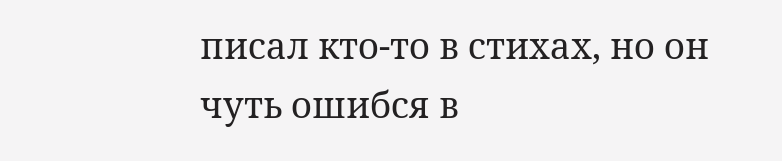писал кто-то в стихах, но он чуть ошибся в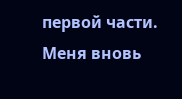первой части.
Меня вновь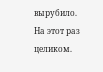вырубило. На этот раз целиком.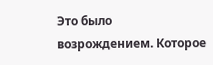Это было возрождением. Которое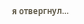я отвергнул…